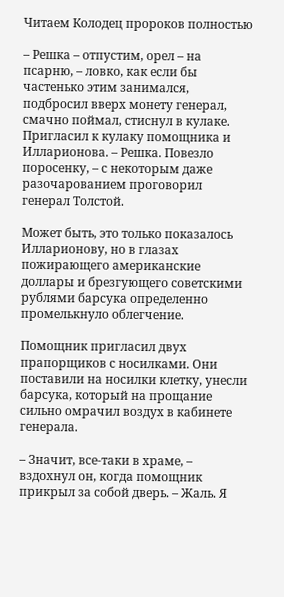Читаем Колодец пророков полностью

– Решка – отпустим, орел – на псарню, – ловко, как если бы частенько этим занимался, подбросил вверх монету генерал, смачно поймал, стиснул в кулаке. Пригласил к кулаку помощника и Илларионова. – Решка. Повезло поросенку, – с некоторым даже разочарованием проговорил генерал Толстой.

Может быть, это только показалось Илларионову, но в глазах пожирающего американские доллары и брезгующего советскими рублями барсука определенно промелькнуло облегчение.

Помощник пригласил двух прапорщиков с носилками. Они поставили на носилки клетку, унесли барсука, который на прощание сильно омрачил воздух в кабинете генерала.

– Значит, все-таки в храме, – вздохнул он, когда помощник прикрыл за собой дверь. – Жаль. Я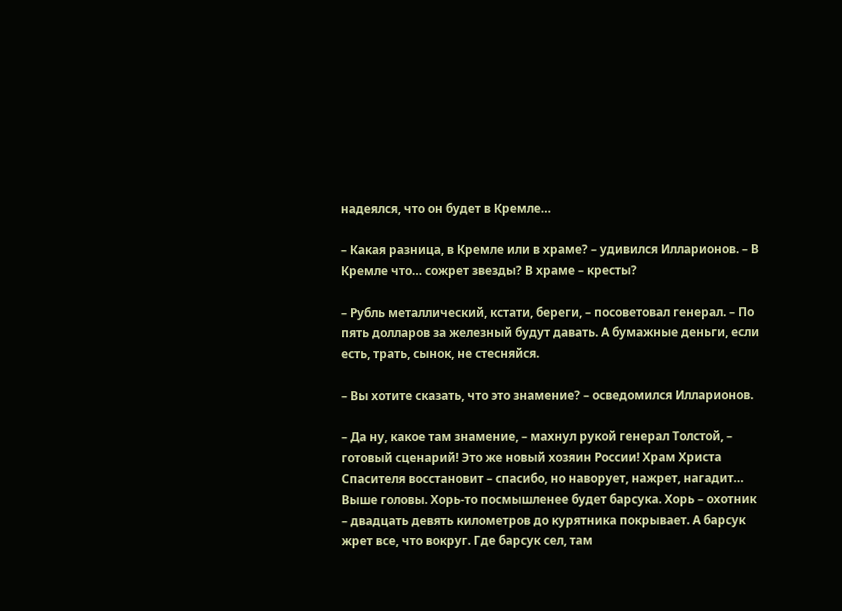надеялся, что он будет в Кремле…

– Какая разница, в Кремле или в храме? – удивился Илларионов. – В Кремле что… сожрет звезды? В храме – кресты?

– Рубль металлический, кстати, береги, – посоветовал генерал. – По пять долларов за железный будут давать. А бумажные деньги, если есть, трать, сынок, не стесняйся.

– Вы хотите сказать, что это знамение? – осведомился Илларионов.

– Да ну, какое там знамение, – махнул рукой генерал Толстой, – готовый сценарий! Это же новый хозяин России! Храм Христа Спасителя восстановит – спасибо, но наворует, нажрет, нагадит… Выше головы. Хорь-то посмышленее будет барсука. Хорь – охотник – двадцать девять километров до курятника покрывает. А барсук жрет все, что вокруг. Где барсук сел, там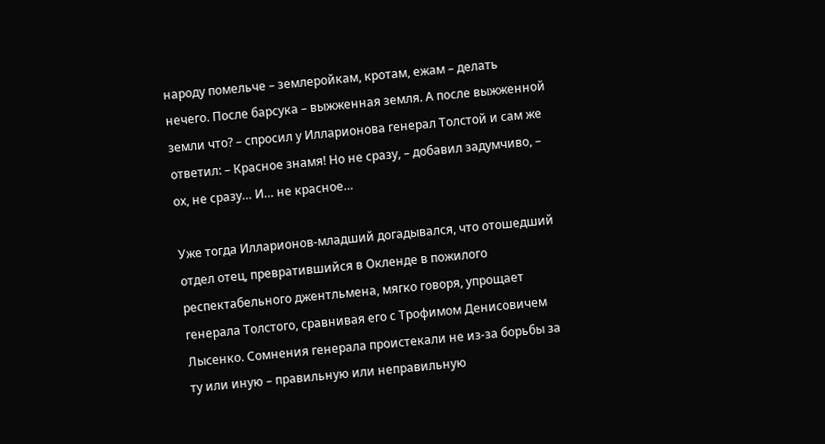народу помельче – землеройкам, кротам, ежам – делать нечего. После барсука – выжженная земля. А после выжженной земли что? – спросил у Илларионова генерал Толстой и сам же ответил: – Красное знамя! Но не сразу, – добавил задумчиво, – ох, не сразу… И… не красное…

Уже тогда Илларионов-младший догадывался, что отошедший отдел отец, превратившийся в Окленде в пожилого респектабельного джентльмена, мягко говоря, упрощает генерала Толстого, сравнивая его с Трофимом Денисовичем Лысенко. Сомнения генерала проистекали не из-за борьбы за ту или иную – правильную или неправильную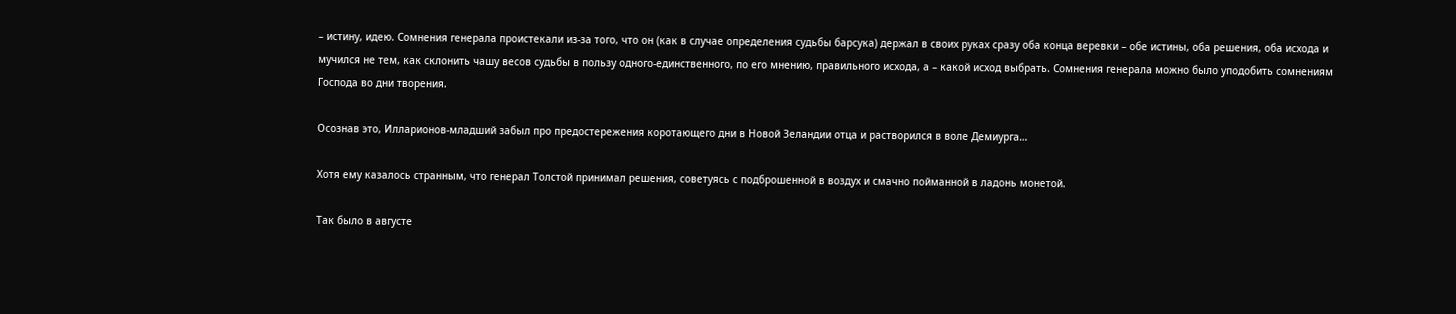– истину, идею. Сомнения генерала проистекали из-за того, что он (как в случае определения судьбы барсука) держал в своих руках сразу оба конца веревки – обе истины, оба решения, оба исхода и мучился не тем, как склонить чашу весов судьбы в пользу одного-единственного, по его мнению, правильного исхода, а – какой исход выбрать. Сомнения генерала можно было уподобить сомнениям Господа во дни творения.

Осознав это, Илларионов-младший забыл про предостережения коротающего дни в Новой Зеландии отца и растворился в воле Демиурга…

Хотя ему казалось странным, что генерал Толстой принимал решения, советуясь с подброшенной в воздух и смачно пойманной в ладонь монетой.

Так было в августе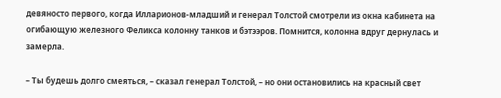девяносто первого, когда Илларионов-младший и генерал Толстой смотрели из окна кабинета на огибающую железного Феликса колонну танков и бэтээров. Помнится, колонна вдруг дернулась и замерла.

– Ты будешь долго смеяться, – сказал генерал Толстой, – но они остановились на красный свет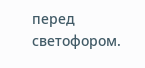перед светофором.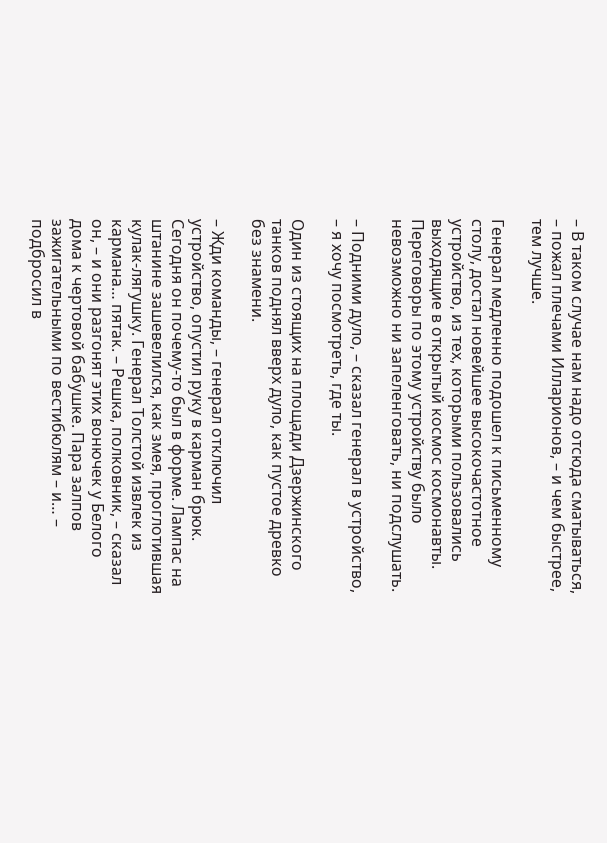– В таком случае нам надо отсюда сматываться, – пожал плечами Илларионов, – и чем быстрее, тем лучше.

Генерал медленно подошел к письменному столу, достал новейшее высокочастотное устройство, из тех, которыми пользовались выходящие в открытый космос космонавты. Переговоры по этому устройству было невозможно ни запеленговать, ни подслушать.

– Подними дуло, – сказал генерал в устройство, – я хочу посмотреть, где ты.

Один из стоящих на площади Дзержинского танков поднял вверх дуло, как пустое древко без знамени.

– Жди команды, – генерал отключил устройство, опустил руку в карман брюк. Сегодня он почему-то был в форме. Лампас на штанине зашевелился, как змея, проглотившая кулак-лягушку. Генерал Толстой извлек из кармана… пятак. – Решка, полковник, – сказал он, – и они разгонят этих вонючек у Белого дома к чертовой бабушке. Пара залпов зажигательными по вестибюлям – и… – подбросил в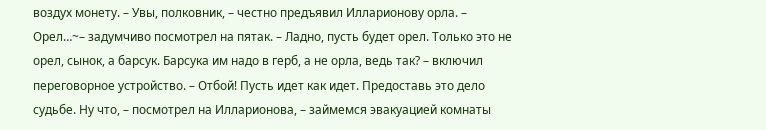воздух монету. – Увы, полковник, – честно предъявил Илларионову орла. – Орел…~– задумчиво посмотрел на пятак. – Ладно, пусть будет орел. Только это не орел, сынок, а барсук. Барсука им надо в герб, а не орла, ведь так? – включил переговорное устройство. – Отбой! Пусть идет как идет. Предоставь это дело судьбе. Ну что, – посмотрел на Илларионова, – займемся эвакуацией комнаты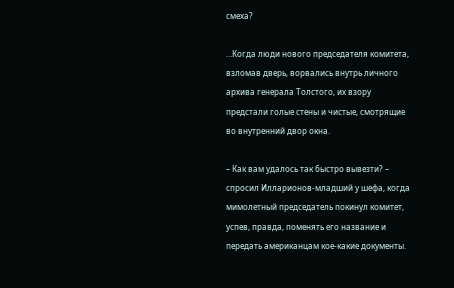смеха?

…Когда люди нового председателя комитета, взломав дверь, ворвались внутрь личного архива генерала Толстого, их взору предстали голые стены и чистые, смотрящие во внутренний двор окна.

– Как вам удалось так быстро вывезти? – спросил Илларионов-младший у шефа, когда мимолетный председатель покинул комитет, успев, правда, поменять его название и передать американцам кое-какие документы.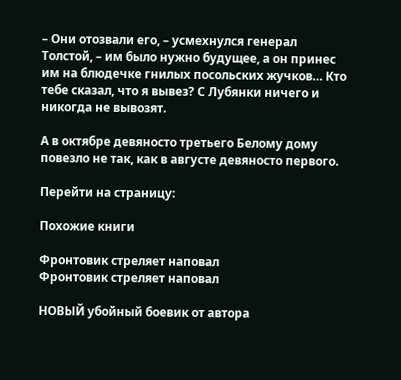– Они отозвали его, – усмехнулся генерал Толстой, – им было нужно будущее, а он принес им на блюдечке гнилых посольских жучков… Кто тебе сказал, что я вывез? С Лубянки ничего и никогда не вывозят.

А в октябре девяносто третьего Белому дому повезло не так, как в августе девяносто первого.

Перейти на страницу:

Похожие книги

Фронтовик стреляет наповал
Фронтовик стреляет наповал

НОВЫЙ убойный боевик от автора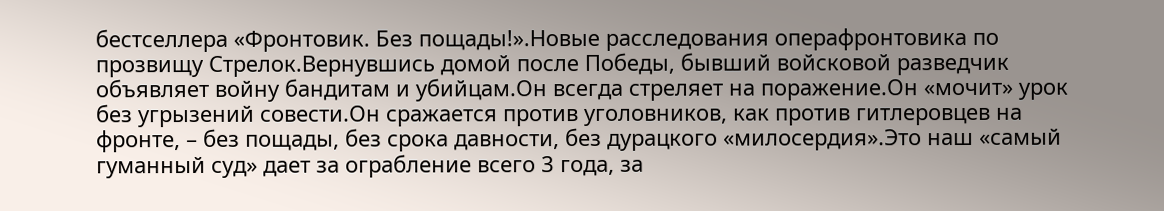бестселлера «Фронтовик. Без пощады!».Новые расследования операфронтовика по прозвищу Стрелок.Вернувшись домой после Победы, бывший войсковой разведчик объявляет войну бандитам и убийцам.Он всегда стреляет на поражение.Он «мочит» урок без угрызений совести.Он сражается против уголовников, как против гитлеровцев на фронте, – без пощады, без срока давности, без дурацкого «милосердия».Это наш «самый гуманный суд» дает за ограбление всего 3 года, за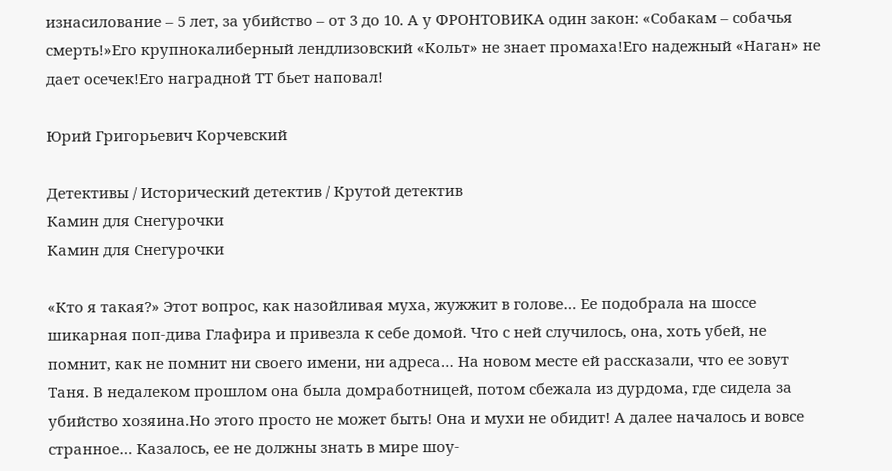изнасилование – 5 лет, за убийство – от 3 до 10. А у ФРОНТОВИКА один закон: «Собакам – собачья смерть!»Его крупнокалиберный лендлизовский «Кольт» не знает промаха!Его надежный «Наган» не дает осечек!Его наградной ТТ бьет наповал!

Юрий Григорьевич Корчевский

Детективы / Исторический детектив / Крутой детектив
Камин для Снегурочки
Камин для Снегурочки

«Кто я такая?» Этот вопрос, как назойливая муха, жужжит в голове… Ее подобрала на шоссе шикарная поп-дива Глафира и привезла к себе домой. Что с ней случилось, она, хоть убей, не помнит, как не помнит ни своего имени, ни адреса… На новом месте ей рассказали, что ее зовут Таня. В недалеком прошлом она была домработницей, потом сбежала из дурдома, где сидела за убийство хозяина.Но этого просто не может быть! Она и мухи не обидит! А далее началось и вовсе странное… Казалось, ее не должны знать в мире шоу-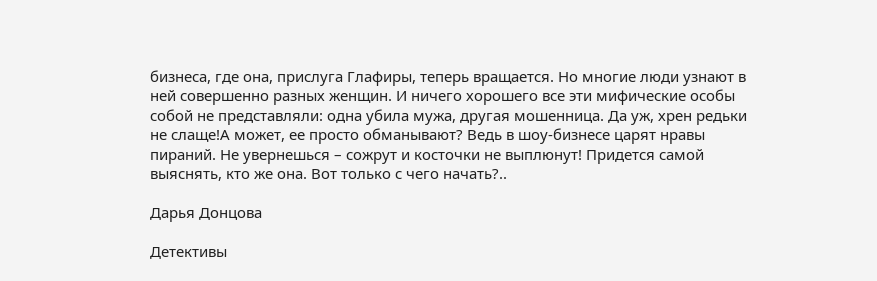бизнеса, где она, прислуга Глафиры, теперь вращается. Но многие люди узнают в ней совершенно разных женщин. И ничего хорошего все эти мифические особы собой не представляли: одна убила мужа, другая мошенница. Да уж, хрен редьки не слаще!А может, ее просто обманывают? Ведь в шоу-бизнесе царят нравы пираний. Не увернешься – сожрут и косточки не выплюнут! Придется самой выяснять, кто же она. Вот только с чего начать?..

Дарья Донцова

Детективы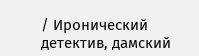/ Иронический детектив, дамский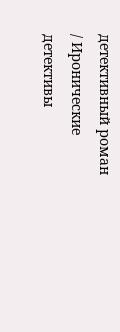детективный роман / Иронические детективы